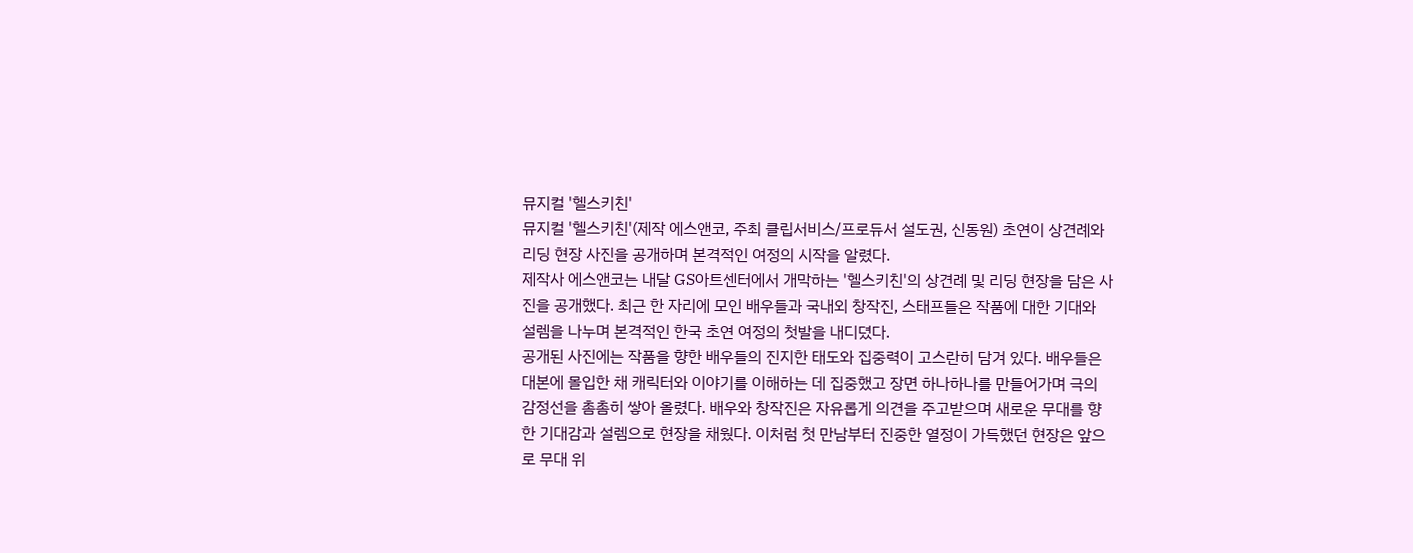뮤지컬 '헬스키친'
뮤지컬 '헬스키친'(제작 에스앤코, 주최 클립서비스/프로듀서 설도권, 신동원) 초연이 상견례와 리딩 현장 사진을 공개하며 본격적인 여정의 시작을 알렸다.
제작사 에스앤코는 내달 GS아트센터에서 개막하는 '헬스키친'의 상견례 및 리딩 현장을 담은 사진을 공개했다. 최근 한 자리에 모인 배우들과 국내외 창작진, 스태프들은 작품에 대한 기대와 설렘을 나누며 본격적인 한국 초연 여정의 첫발을 내디뎠다.
공개된 사진에는 작품을 향한 배우들의 진지한 태도와 집중력이 고스란히 담겨 있다. 배우들은 대본에 몰입한 채 캐릭터와 이야기를 이해하는 데 집중했고 장면 하나하나를 만들어가며 극의 감정선을 촘촘히 쌓아 올렸다. 배우와 창작진은 자유롭게 의견을 주고받으며 새로운 무대를 향한 기대감과 설렘으로 현장을 채웠다. 이처럼 첫 만남부터 진중한 열정이 가득했던 현장은 앞으로 무대 위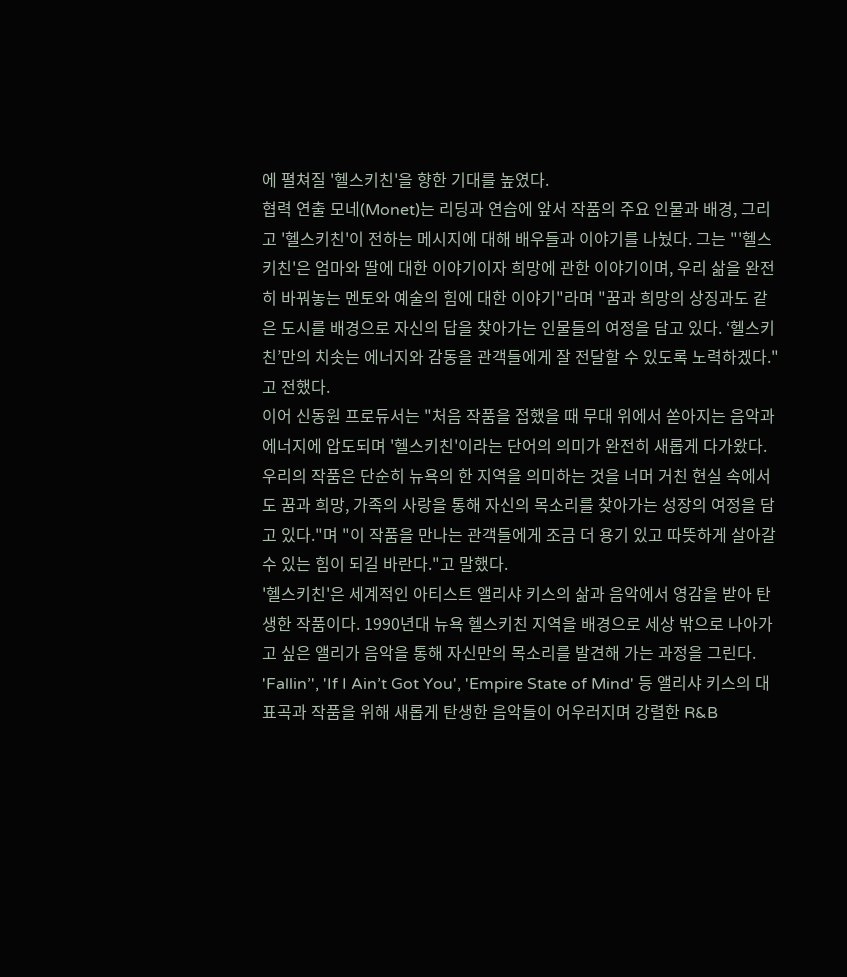에 펼쳐질 '헬스키친'을 향한 기대를 높였다.
협력 연출 모네(Monet)는 리딩과 연습에 앞서 작품의 주요 인물과 배경, 그리고 '헬스키친'이 전하는 메시지에 대해 배우들과 이야기를 나눴다. 그는 "'헬스키친'은 엄마와 딸에 대한 이야기이자 희망에 관한 이야기이며, 우리 삶을 완전히 바꿔놓는 멘토와 예술의 힘에 대한 이야기"라며 "꿈과 희망의 상징과도 같은 도시를 배경으로 자신의 답을 찾아가는 인물들의 여정을 담고 있다. ‘헬스키친’만의 치솟는 에너지와 감동을 관객들에게 잘 전달할 수 있도록 노력하겠다."고 전했다.
이어 신동원 프로듀서는 "처음 작품을 접했을 때 무대 위에서 쏟아지는 음악과 에너지에 압도되며 '헬스키친'이라는 단어의 의미가 완전히 새롭게 다가왔다. 우리의 작품은 단순히 뉴욕의 한 지역을 의미하는 것을 너머 거친 현실 속에서도 꿈과 희망, 가족의 사랑을 통해 자신의 목소리를 찾아가는 성장의 여정을 담고 있다."며 "이 작품을 만나는 관객들에게 조금 더 용기 있고 따뜻하게 살아갈 수 있는 힘이 되길 바란다."고 말했다.
'헬스키친'은 세계적인 아티스트 앨리샤 키스의 삶과 음악에서 영감을 받아 탄생한 작품이다. 1990년대 뉴욕 헬스키친 지역을 배경으로 세상 밖으로 나아가고 싶은 앨리가 음악을 통해 자신만의 목소리를 발견해 가는 과정을 그린다. 'Fallin’', 'If I Ain’t Got You', 'Empire State of Mind' 등 앨리샤 키스의 대표곡과 작품을 위해 새롭게 탄생한 음악들이 어우러지며 강렬한 R&B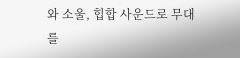와 소울, 힙합 사운드로 무대를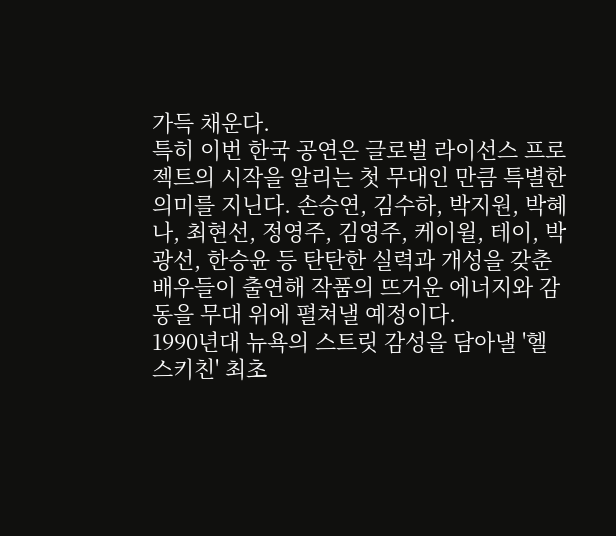가득 채운다.
특히 이번 한국 공연은 글로벌 라이선스 프로젝트의 시작을 알리는 첫 무대인 만큼 특별한 의미를 지닌다. 손승연, 김수하, 박지원, 박혜나, 최현선, 정영주, 김영주, 케이윌, 테이, 박광선, 한승윤 등 탄탄한 실력과 개성을 갖춘 배우들이 출연해 작품의 뜨거운 에너지와 감동을 무대 위에 펼쳐낼 예정이다.
1990년대 뉴욕의 스트릿 감성을 담아낼 '헬스키친' 최초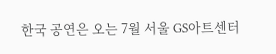한국 공연은 오는 7월 서울 GS아트센터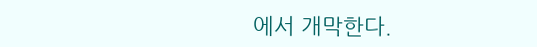에서 개막한다.